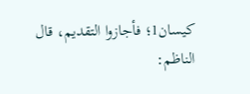كيسان1؛ فأجازوا التقديم، قال الناظم: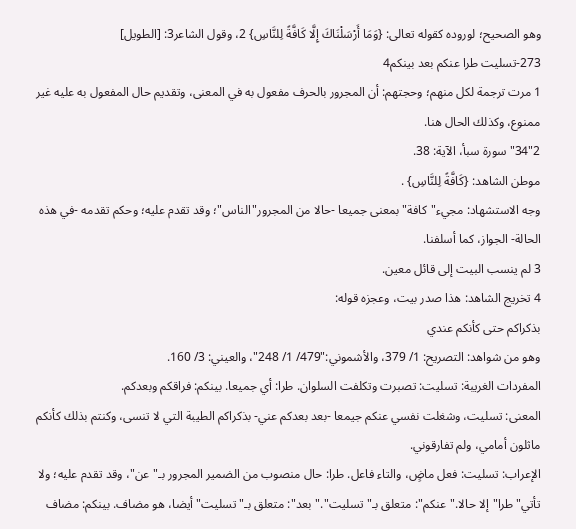وهو الصحيح؛ لوروده كقوله تعالى: {وَمَا أَرْسَلْنَاكَ إِلَّا كَافَّةً لِلنَّاسِ} 2، وقول الشاعر3: [الطويل]
273-تسليت طرا عنكم بعد بينكم4
1 مرت ترجمة لكل منهم؛ وحجتهم: أن المجرور بالحرف مفعول به في المعنى، وتقديم حال المفعول به عليه غير ممنوع، وكذلك الحال هنا.
2"34"سورة سبأ، الآية: 38.
موطن الشاهد: {كَافَّةً لِلنَّاسِ} .
وجه الاستشهاد: مجيء"كافة"بمعنى جميعا -حالا من المجرور"الناس"؛ وقد تقدم عليه؛ وحكم تقدمه -في هذه الحالة- الجواز، كما أسلفنا.
3 لم ينسب البيت إلى قائل معين.
4 تخريج الشاهد: هذا صدر بيت، وعجزه قوله:
بذكراكم حتى كأنكم عندي
وهو من شواهد: التصريح: 1/ 379، والأشموني:"479/ 1/ 248"، والعيني: 3/ 160.
المفردات الغريبة: تسليت: تصبرت وتكلفت السلوان. طرا: أي جميعا. بينكم: فراقكم وبعدكم.
المعنى: تسليت، وشغلت نفسي عنكم جيمعا -بعد بعدكم عني- بذكراكم الطيبة التي لا تنسى، وكنتم بذلك كأنكم ماثلون أمامي، ولم تفارقوني.
الإعراب: تسليت: فعل ماضٍ، والتاء فاعل. طرا: حال منصوب من الضمير المجرور بـ"عن"، وقد تقدم عليه؛ ولا تأتي"طرا"إلا حالا."عنكم": متعلق بـ"تسليت"."بعد": متعلق بـ"تسليت"أيضا، هو مضاف. بينكم: مضاف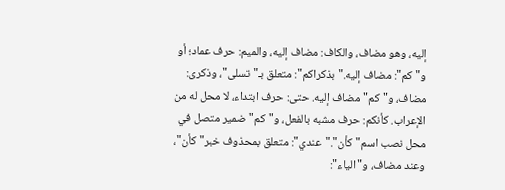إليه، وهو مضاف، والكاف: مضاف إليه، والميم: حرف عماد؛ أو و"كم": مضاف إليه."بذكراكم": متعلق بـ"تسلى"، وذكرى: مضاف، و"كم"مضاف إليه. حتى: حرف ابتداء، لا محل له من الإعراب. كأنكم: حرف مشبه بالفعل، و"كم"ضمير متصل في محل نصب اسم"كأن"."عندي": متعلق بمحذوف خبر"كأن"، وعند مضاف، و"الياء":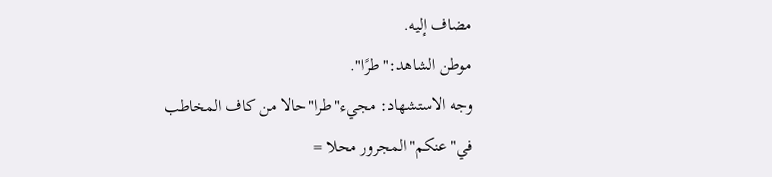مضاف إليه.
موطن الشاهد:"طرًا".
وجه الاستشهاد: مجيء"طرا"حالا من كاف المخاطب في"عنكم"المجرور محلا =